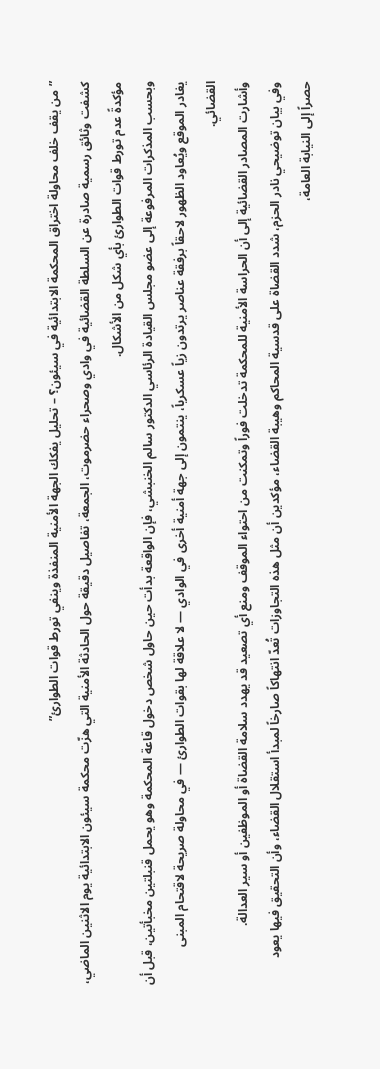”من يقف خلف محاولة اختراق المحكمة الابتدائية في سيئون؟ – تحليل يفكك الجهة الأمنية المنفذة وينفي تورط قوات الطوارئ”
كشفت وثائق رسمية صادرة عن السلطة القضائية في وادي وصحراء حضرموت، الجمعة، تفاصيل دقيقة حول الحادثة الأمنية التي هزّت محكمة سيئون الابتدائية يوم الاثنين الماضي، مؤكدةً عدم تورط قوات الطوارئ بأي شكل من الأشكال.
وبحسب المذكرات المرفوعة إلى عضو مجلس القيادة الرئاسي الدكتور سالم الخنبشي، فإن الواقعة بدأت حين حاول شخص دخول قاعة المحكمة وهو يحمل قنبلتين مخبأتين، قبل أن يغادر الموقع ويُعاود الظهور لاحقاً برفقة عناصر يرتدون زياً عسكرياً، ينتمون إلى جهة أمنية أخرى في الوادي — لا علاقة لها بقوات الطوارئ — في محاولة صريحة لاقتحام المبنى القضائي.
وأشارت المصادر القضائية إلى أن الحراسة الأمنية للمحكمة تدخلت فوراً وتمكنت من احتواء الموقف ومنع أي تصعيد قد يهدد سلامة القضاة أو الموظفين أو سير العدالة.
وفي بيان توضيحي نادر الحزم، شدد القضاة على قدسية المحاكم وهيبة القضاء، مؤكدين أن مثل هذه التجاوزات تُعدّ انتهاكاً صارخاً لمبدأ استقلال القضاء، وأن التحقيق فيها يعود حصراً إلى النيابة العامة،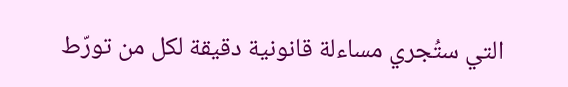التي ستُجري مساءلة قانونية دقيقة لكل من تورّط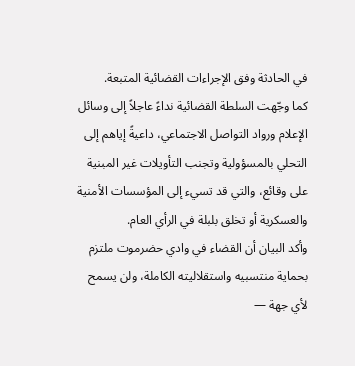في الحادثة وفق الإجراءات القضائية المتبعة.
كما وجّهت السلطة القضائية نداءً عاجلاً إلى وسائل الإعلام ورواد التواصل الاجتماعي، داعيةً إياهم إلى التحلي بالمسؤولية وتجنب التأويلات غير المبنية على وقائع، والتي قد تسيء إلى المؤسسات الأمنية والعسكرية أو تخلق بلبلة في الرأي العام.
وأكد البيان أن القضاء في وادي حضرموت ملتزم بحماية منتسبيه واستقلاليته الكاملة، ولن يسمح لأي جهة —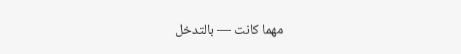مهما كانت — بالتدخل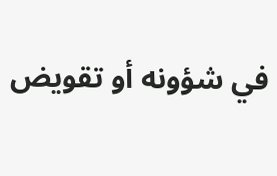في شؤونه أو تقويض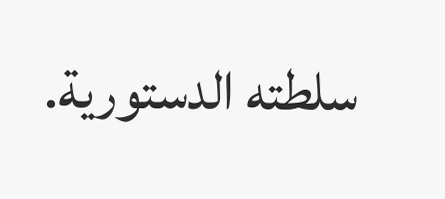سلطته الدستورية.